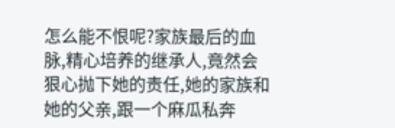怎么能不恨呢?家族最后的血脉,精心培养的继承人,竟然会狠心抛下她的责任,她的家族和她的父亲,跟一个麻瓜私奔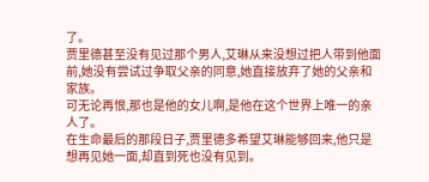了。
贾里德甚至没有见过那个男人,艾琳从来没想过把人带到他面前,她没有尝试过争取父亲的同意,她直接放弃了她的父亲和家族。
可无论再恨,那也是他的女儿啊,是他在这个世界上唯一的亲人了。
在生命最后的那段日子,贾里德多希望艾琳能够回来,他只是想再见她一面,却直到死也没有见到。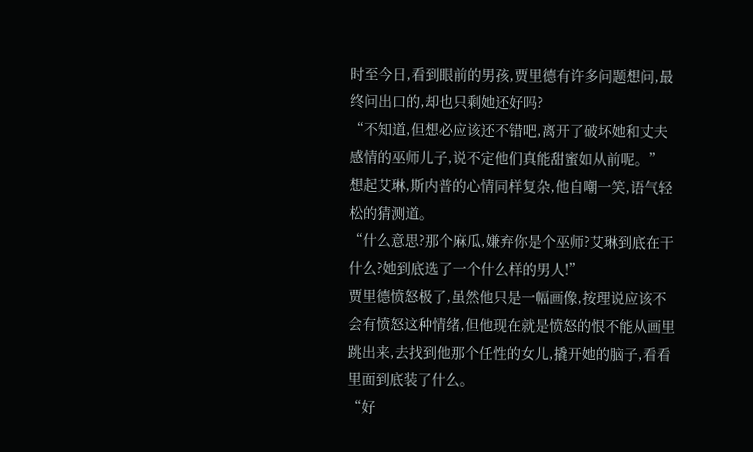时至今日,看到眼前的男孩,贾里德有许多问题想问,最终问出口的,却也只剩她还好吗?
“不知道,但想必应该还不错吧,离开了破坏她和丈夫感情的巫师儿子,说不定他们真能甜蜜如从前呢。”
想起艾琳,斯内普的心情同样复杂,他自嘲一笑,语气轻松的猜测道。
“什么意思?那个麻瓜,嫌弃你是个巫师?艾琳到底在干什么?她到底选了一个什么样的男人!”
贾里德愤怒极了,虽然他只是一幅画像,按理说应该不会有愤怒这种情绪,但他现在就是愤怒的恨不能从画里跳出来,去找到他那个任性的女儿,撬开她的脑子,看看里面到底装了什么。
“好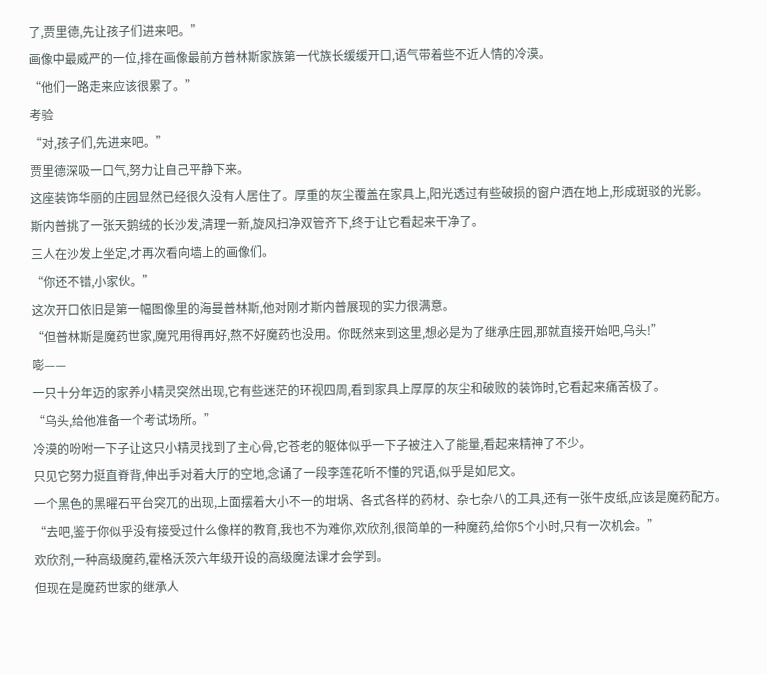了,贾里德,先让孩子们进来吧。”
画像中最威严的一位,排在画像最前方普林斯家族第一代族长缓缓开口,语气带着些不近人情的冷漠。
“他们一路走来应该很累了。”
考验
“对,孩子们,先进来吧。”
贾里德深吸一口气,努力让自己平静下来。
这座装饰华丽的庄园显然已经很久没有人居住了。厚重的灰尘覆盖在家具上,阳光透过有些破损的窗户洒在地上,形成斑驳的光影。
斯内普挑了一张天鹅绒的长沙发,清理一新,旋风扫净双管齐下,终于让它看起来干净了。
三人在沙发上坐定,才再次看向墙上的画像们。
“你还不错,小家伙。”
这次开口依旧是第一幅图像里的海曼普林斯,他对刚才斯内普展现的实力很满意。
“但普林斯是魔药世家,魔咒用得再好,熬不好魔药也没用。你既然来到这里,想必是为了继承庄园,那就直接开始吧,乌头!”
嘭——
一只十分年迈的家养小精灵突然出现,它有些迷茫的环视四周,看到家具上厚厚的灰尘和破败的装饰时,它看起来痛苦极了。
“乌头,给他准备一个考试场所。”
冷漠的吩咐一下子让这只小精灵找到了主心骨,它苍老的躯体似乎一下子被注入了能量,看起来精神了不少。
只见它努力挺直脊背,伸出手对着大厅的空地,念诵了一段李莲花听不懂的咒语,似乎是如尼文。
一个黑色的黑曜石平台突兀的出现,上面摆着大小不一的坩埚、各式各样的药材、杂七杂八的工具,还有一张牛皮纸,应该是魔药配方。
“去吧,鉴于你似乎没有接受过什么像样的教育,我也不为难你,欢欣剂,很简单的一种魔药,给你5个小时,只有一次机会。”
欢欣剂,一种高级魔药,霍格沃茨六年级开设的高级魔法课才会学到。
但现在是魔药世家的继承人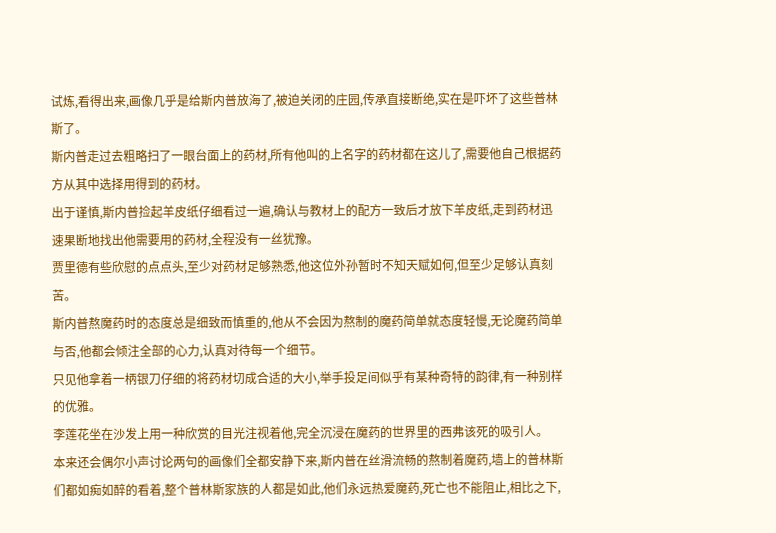试炼,看得出来,画像几乎是给斯内普放海了,被迫关闭的庄园,传承直接断绝,实在是吓坏了这些普林斯了。
斯内普走过去粗略扫了一眼台面上的药材,所有他叫的上名字的药材都在这儿了,需要他自己根据药方从其中选择用得到的药材。
出于谨慎,斯内普捡起羊皮纸仔细看过一遍,确认与教材上的配方一致后才放下羊皮纸,走到药材迅速果断地找出他需要用的药材,全程没有一丝犹豫。
贾里德有些欣慰的点点头,至少对药材足够熟悉,他这位外孙暂时不知天赋如何,但至少足够认真刻苦。
斯内普熬魔药时的态度总是细致而慎重的,他从不会因为熬制的魔药简单就态度轻慢,无论魔药简单与否,他都会倾注全部的心力,认真对待每一个细节。
只见他拿着一柄银刀仔细的将药材切成合适的大小,举手投足间似乎有某种奇特的韵律,有一种别样的优雅。
李莲花坐在沙发上用一种欣赏的目光注视着他,完全沉浸在魔药的世界里的西弗该死的吸引人。
本来还会偶尔小声讨论两句的画像们全都安静下来,斯内普在丝滑流畅的熬制着魔药,墙上的普林斯们都如痴如醉的看着,整个普林斯家族的人都是如此,他们永远热爱魔药,死亡也不能阻止,相比之下,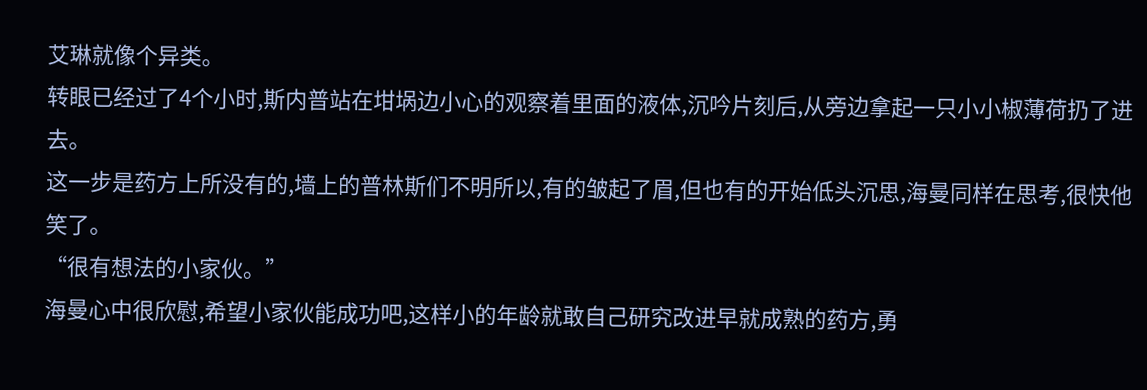艾琳就像个异类。
转眼已经过了4个小时,斯内普站在坩埚边小心的观察着里面的液体,沉吟片刻后,从旁边拿起一只小小椒薄荷扔了进去。
这一步是药方上所没有的,墙上的普林斯们不明所以,有的皱起了眉,但也有的开始低头沉思,海曼同样在思考,很快他笑了。
“很有想法的小家伙。”
海曼心中很欣慰,希望小家伙能成功吧,这样小的年龄就敢自己研究改进早就成熟的药方,勇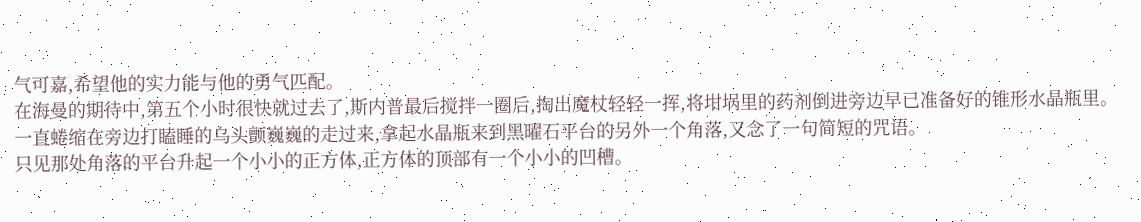气可嘉,希望他的实力能与他的勇气匹配。
在海曼的期待中,第五个小时很快就过去了,斯内普最后搅拌一圈后,掏出魔杖轻轻一挥,将坩埚里的药剂倒进旁边早已准备好的锥形水晶瓶里。
一直蜷缩在旁边打瞌睡的乌头颤巍巍的走过来,拿起水晶瓶来到黑曜石平台的另外一个角落,又念了一句简短的咒语。
只见那处角落的平台升起一个小小的正方体,正方体的顶部有一个小小的凹槽。